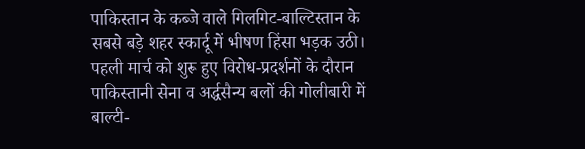पाकिस्तान के कब्जे वाले गिलगिट-बाल्टिस्तान के सबसे बड़े शहर स्कार्दू में भीषण हिंसा भड़क उठी। पहली मार्च को शुरू हुए विरोध-प्रदर्शनों के दौरान पाकिस्तानी सेना व अर्द्धसैन्य बलों की गोलीबारी में बाल्टी-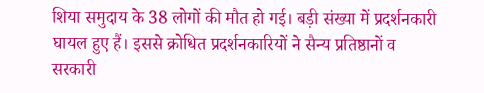शिया समुदाय के 38 लोगों की मौत हो गई। बड़ी संख्या में प्रदर्शनकारी घायल हुए हैं। इससे क्रोधित प्रदर्शनकारियों ने सैन्य प्रतिष्ठानों व सरकारी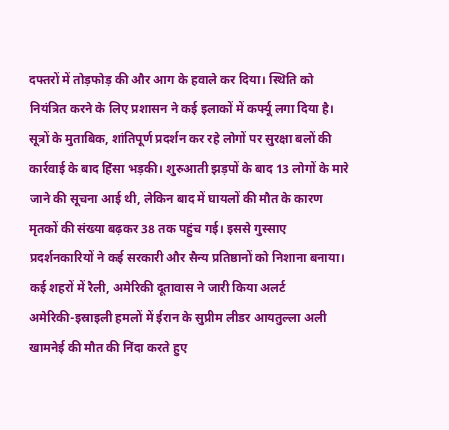दफ्तरों में तोड़फोड़ की और आग के हवाले कर दिया। स्थिति को नियंत्रित करने के लिए प्रशासन ने कई इलाकों में कर्फ्यू लगा दिया है।
सूत्रों के मुताबिक, शांतिपूर्ण प्रदर्शन कर रहे लोगों पर सुरक्षा बलों की कार्रवाई के बाद हिंसा भड़की। शुरुआती झड़पों के बाद 13 लोगों के मारे जाने की सूचना आई थी, लेकिन बाद में घायलों की मौत के कारण मृतकों की संख्या बढ़कर 38 तक पहुंच गई। इससे गुस्साए प्रदर्शनकारियों ने कई सरकारी और सैन्य प्रतिष्ठानों को निशाना बनाया।
कई शहरों में रैली, अमेरिकी दूतावास ने जारी किया अलर्ट
अमेरिकी-इस्राइली हमलों में ईरान के सुप्रीम लीडर आयतुल्ला अली खामनेई की मौत की निंदा करते हुए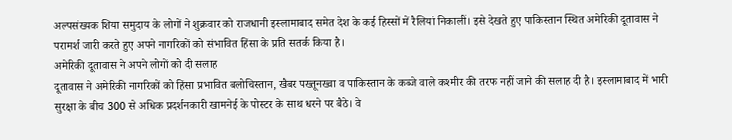अल्पसंख्यक शिया समुदाय के लोगों ने शुक्रवार को राजधानी इस्लामाबाद समेत देश के कई हिस्सों में रैलियां निकालीं। इसे देखते हुए पाकिस्तान स्थित अमेरिकी दूतावास ने परामर्श जारी करते हुए अपने नागरिकों को संभावित हिंसा के प्रति सतर्क किया है।
अमेरिकी दूतावास ने अपने लोगों को दी सलाह
दूतावास ने अमेरिकी नागरिकों को हिंसा प्रभावित बलोचिस्तान, खैबर पख्तूनख्वा व पाकिस्तान के कब्जे वाले कश्मीर की तरफ नहीं जाने की सलाह दी है। इस्लामाबाद में भारी सुरक्षा के बीच 300 से अधिक प्रदर्शनकारी खामनेई के पोस्टर के साथ धरने पर बैठे। वे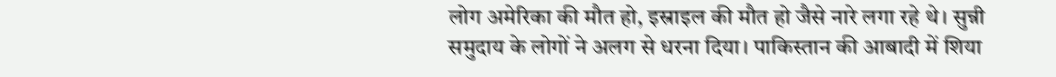लोग अमेरिका की मौत हो, इस्राइल की मौत हो जैसे नारे लगा रहे थे। सुन्नी समुदाय के लोगों ने अलग से धरना दिया। पाकिस्तान की आबादी में शिया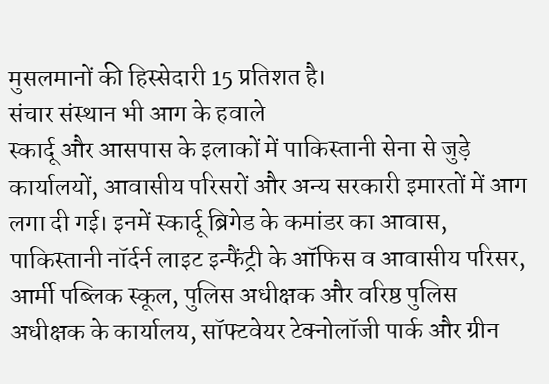मुसलमानों की हिस्सेदारी 15 प्रतिशत है।
संचार संस्थान भी आग के हवाले
स्कार्दू और आसपास के इलाकों में पाकिस्तानी सेना से जुड़े कार्यालयों, आवासीय परिसरों और अन्य सरकारी इमारतों में आग लगा दी गई। इनमें स्कार्दू ब्रिगेड के कमांडर का आवास, पाकिस्तानी नॉर्दर्न लाइट इन्फैंट्री के ऑफिस व आवासीय परिसर, आर्मी पब्लिक स्कूल, पुलिस अधीक्षक और वरिष्ठ पुलिस अधीक्षक के कार्यालय, सॉफ्टवेयर टेक्नोलॉजी पार्क और ग्रीन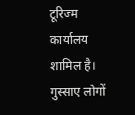टूरिज्म कार्यालय शामिल है। गुस्साए लोगों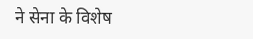ने सेना के विशेष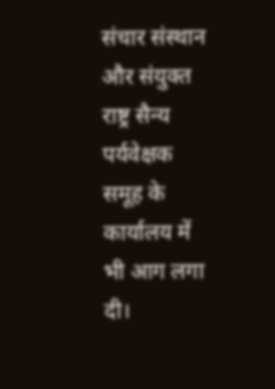संचार संस्थान और संयुक्त राष्ट्र सैन्य पर्यवेक्षक समूह के कार्यालय में भी आग लगा दी।